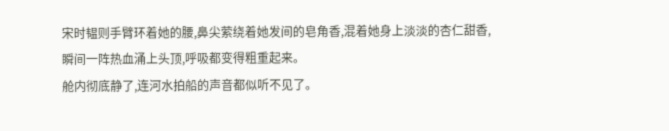宋时韫则手臂环着她的腰,鼻尖萦绕着她发间的皂角香,混着她身上淡淡的杏仁甜香,瞬间一阵热血涌上头顶,呼吸都变得粗重起来。
舱内彻底静了,连河水拍船的声音都似听不见了。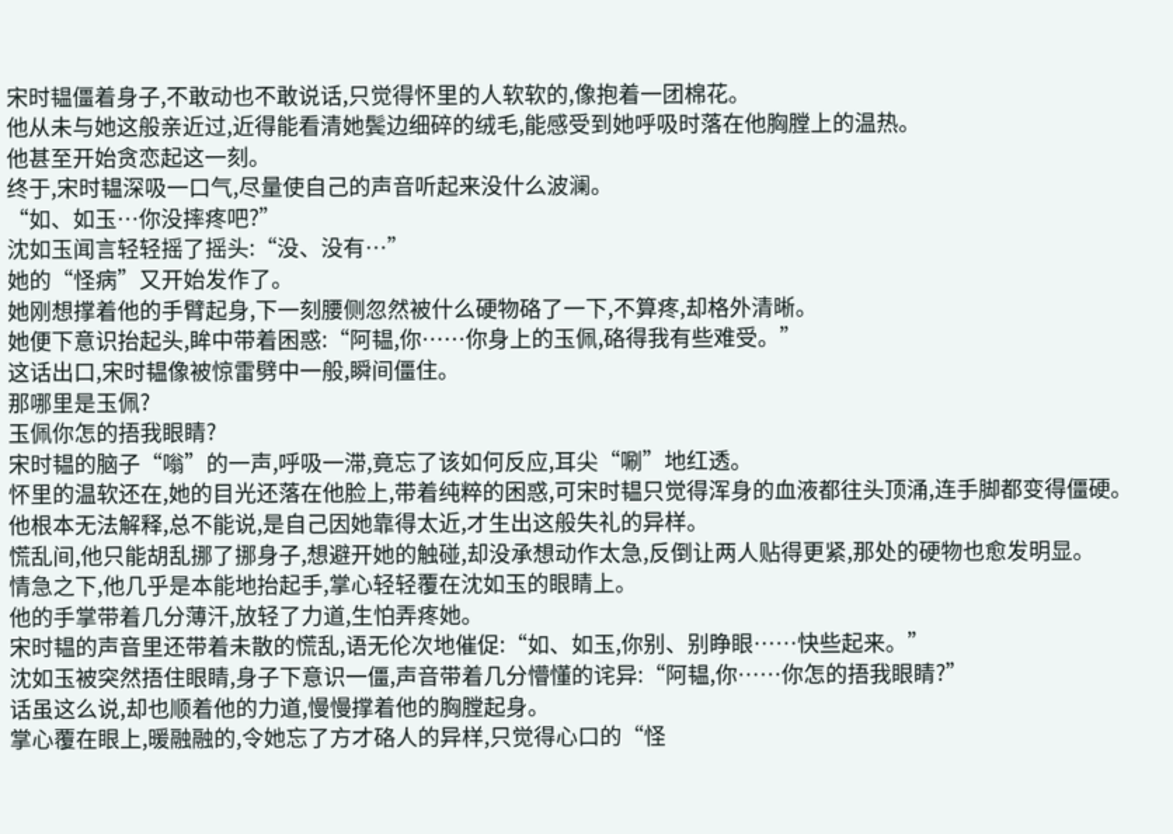宋时韫僵着身子,不敢动也不敢说话,只觉得怀里的人软软的,像抱着一团棉花。
他从未与她这般亲近过,近得能看清她鬓边细碎的绒毛,能感受到她呼吸时落在他胸膛上的温热。
他甚至开始贪恋起这一刻。
终于,宋时韫深吸一口气,尽量使自己的声音听起来没什么波澜。
“如、如玉…你没摔疼吧?”
沈如玉闻言轻轻摇了摇头:“没、没有…”
她的“怪病”又开始发作了。
她刚想撑着他的手臂起身,下一刻腰侧忽然被什么硬物硌了一下,不算疼,却格外清晰。
她便下意识抬起头,眸中带着困惑:“阿韫,你……你身上的玉佩,硌得我有些难受。”
这话出口,宋时韫像被惊雷劈中一般,瞬间僵住。
那哪里是玉佩?
玉佩你怎的捂我眼睛?
宋时韫的脑子“嗡”的一声,呼吸一滞,竟忘了该如何反应,耳尖“唰”地红透。
怀里的温软还在,她的目光还落在他脸上,带着纯粹的困惑,可宋时韫只觉得浑身的血液都往头顶涌,连手脚都变得僵硬。
他根本无法解释,总不能说,是自己因她靠得太近,才生出这般失礼的异样。
慌乱间,他只能胡乱挪了挪身子,想避开她的触碰,却没承想动作太急,反倒让两人贴得更紧,那处的硬物也愈发明显。
情急之下,他几乎是本能地抬起手,掌心轻轻覆在沈如玉的眼睛上。
他的手掌带着几分薄汗,放轻了力道,生怕弄疼她。
宋时韫的声音里还带着未散的慌乱,语无伦次地催促:“如、如玉,你别、别睁眼……快些起来。”
沈如玉被突然捂住眼睛,身子下意识一僵,声音带着几分懵懂的诧异:“阿韫,你……你怎的捂我眼睛?”
话虽这么说,却也顺着他的力道,慢慢撑着他的胸膛起身。
掌心覆在眼上,暖融融的,令她忘了方才硌人的异样,只觉得心口的“怪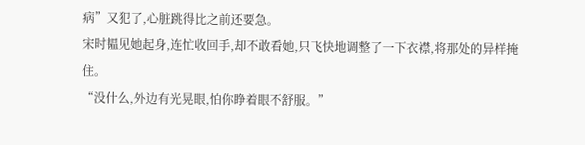病”又犯了,心脏跳得比之前还要急。
宋时韫见她起身,连忙收回手,却不敢看她,只飞快地调整了一下衣襟,将那处的异样掩住。
“没什么,外边有光晃眼,怕你睁着眼不舒服。”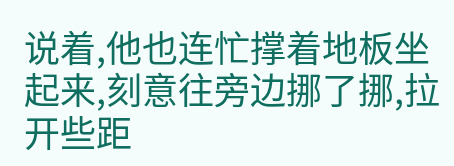说着,他也连忙撑着地板坐起来,刻意往旁边挪了挪,拉开些距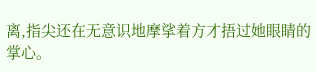离,指尖还在无意识地摩挲着方才捂过她眼睛的掌心。